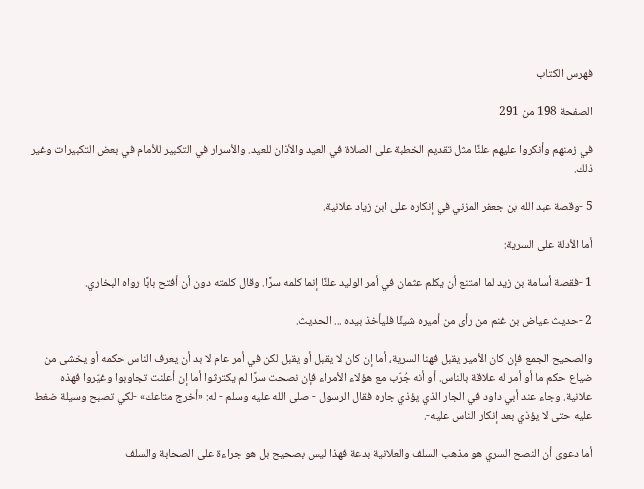فهرس الكتاب

الصفحة 198 من 291

في زمنهم وأنكروا عليهم علنًا مثل تقديم الخطبة على الصلاة في العيد والأذان للعيد. والأسرار في التكبير للأمام في بعض التكبيرات وغير ذلك.

5 -وقصة عبد الله بن جعفر المزني في إنكاره على ابن زياد علانية.

أما الأدلة على السرية:

1 -فقصة أسامة بن زيد لما امتنع أن يكلم عثمان في أمر الوليد علنًا إنما كلمه سرًا. وقال كلمته دون أن أفتح بابًا رواه البخاري.

2 -حديث عياض بن غنم من رأى من أميره شيئًا فليأخذ بيده ... الحديث.

والصحيح الجمع فإن كان الأمير يقبل فهنا السرية، أما إن كان لا يقبل أو يقبل لكن في أمر عام لا بد أن يعرف الناس حكمه أو يخشى من ضياع حكم ما أو أمر له علاقة بالناس. أو أنه جُرّب مع هؤلاء الأمراء فإن نصحت سرًا لم يكترثوا أما إن أعلنت تجاوبوا وغيّروا فهذه علانية. وجاء عند أبي داود في الجار الذي يؤذي جاره فقال الرسول - صلى الله عليه وسلم - له: «أخرج متاعك» -لكي تصبح وسيلة ضغط عليه حتى لا يؤذي بعد إنكار الناس عليه-.

أما دعوى أن النصح السري هو مذهب السلف والعلانية بدعة فهذا ليس بصحيح بل هو جراءة على الصحابة والسلف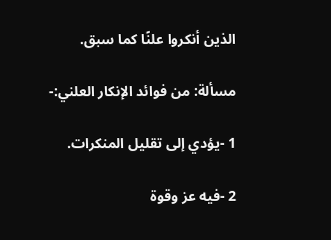الذين أنكروا علنًا كما سبق.

مسألة: من فوائد الإنكار العلني:-

1 -يؤدي إلى تقليل المنكرات.

2 -فيه عز وقوة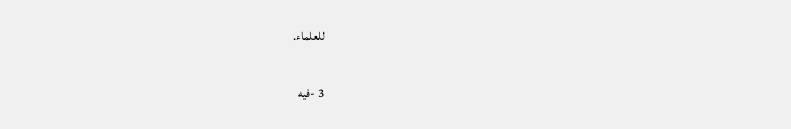للعلماء.

3 -فيه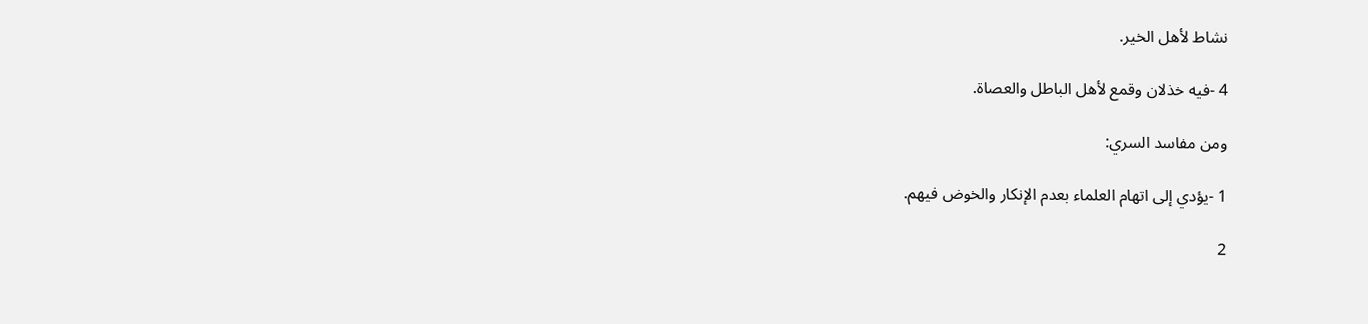نشاط لأهل الخير.

4 -فيه خذلان وقمع لأهل الباطل والعصاة.

ومن مفاسد السري:

1 -يؤدي إلى اتهام العلماء بعدم الإنكار والخوض فيهم.

2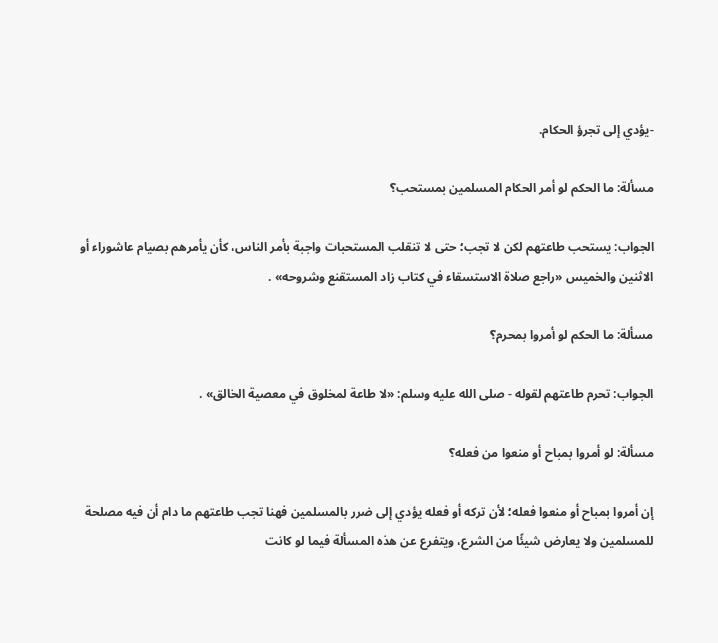-يؤدي إلى تجرؤ الحكام.

مسألة: ما الحكم لو أمر الحكام المسلمين بمستحب؟

الجواب: يستحب طاعتهم لكن لا تجب؛ حتى لا تنقلب المستحبات واجبة بأمر الناس، كأن يأمرهم بصيام عاشوراء أو الاثنين والخميس «راجع صلاة الاستسقاء في كتاب زاد المستقنع وشروحه» .

مسألة: ما الحكم لو أمروا بمحرم؟

الجواب: تحرم طاعتهم لقوله - صلى الله عليه وسلم: «لا طاعة لمخلوق في معصية الخالق» .

مسألة: لو أمروا بمباح أو منعوا من فعله؟

إن أمروا بمباح أو منعوا فعله؛ لأن تركه أو فعله يؤدي إلى ضرر بالمسلمين فهنا تجب طاعتهم ما دام أن فيه مصلحة للمسلمين ولا يعارض شيئًا من الشرع، ويتفرع عن هذه المسألة فيما لو كانت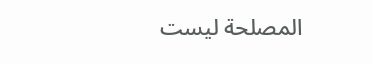المصلحة ليست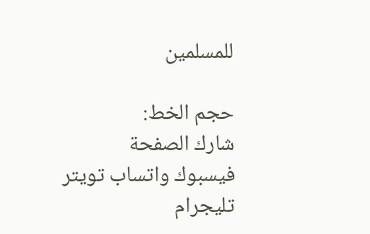للمسلمين

حجم الخط:
شارك الصفحة
فيسبوك واتساب تويتر تليجرام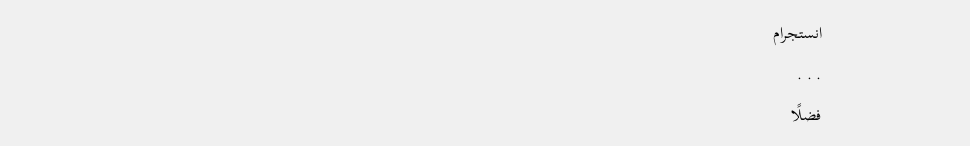انستجرام
. . .
فضلًا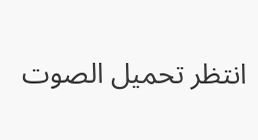انتظر تحميل الصوت